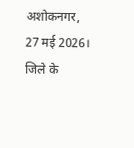अशोकनगर, 27 मई 2026।
जिले के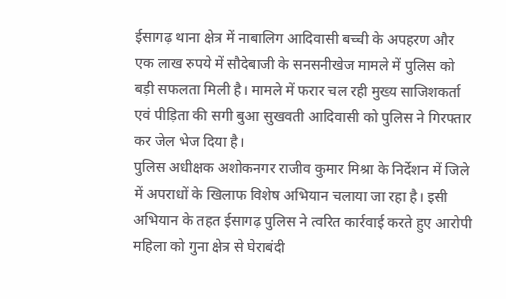ईसागढ़ थाना क्षेत्र में नाबालिग आदिवासी बच्ची के अपहरण और एक लाख रुपये में सौदेबाजी के सनसनीखेज मामले में पुलिस को बड़ी सफलता मिली है। मामले में फरार चल रही मुख्य साजिशकर्ता एवं पीड़िता की सगी बुआ सुखवती आदिवासी को पुलिस ने गिरफ्तार कर जेल भेज दिया है।
पुलिस अधीक्षक अशोकनगर राजीव कुमार मिश्रा के निर्देशन में जिले में अपराधों के खिलाफ विशेष अभियान चलाया जा रहा है। इसी अभियान के तहत ईसागढ़ पुलिस ने त्वरित कार्रवाई करते हुए आरोपी महिला को गुना क्षेत्र से घेराबंदी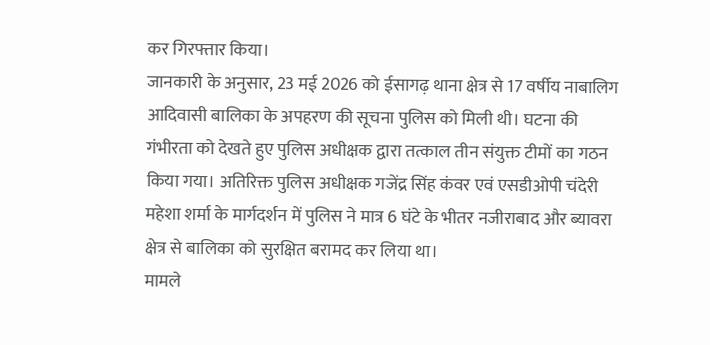कर गिरफ्तार किया।
जानकारी के अनुसार, 23 मई 2026 को ईसागढ़ थाना क्षेत्र से 17 वर्षीय नाबालिग आदिवासी बालिका के अपहरण की सूचना पुलिस को मिली थी। घटना की गंभीरता को देखते हुए पुलिस अधीक्षक द्वारा तत्काल तीन संयुक्त टीमों का गठन किया गया। अतिरिक्त पुलिस अधीक्षक गजेंद्र सिंह कंवर एवं एसडीओपी चंदेरी महेशा शर्मा के मार्गदर्शन में पुलिस ने मात्र 6 घंटे के भीतर नजीराबाद और ब्यावरा क्षेत्र से बालिका को सुरक्षित बरामद कर लिया था।
मामले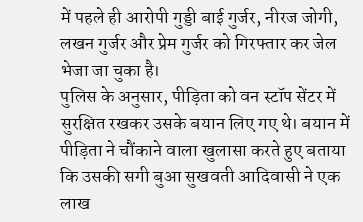में पहले ही आरोपी गुड्डी बाई गुर्जर, नीरज जोगी, लखन गुर्जर और प्रेम गुर्जर को गिरफ्तार कर जेल भेजा जा चुका है।
पुलिस के अनुसार, पीड़िता को वन स्टॉप सेंटर में सुरक्षित रखकर उसके बयान लिए गए थे। बयान में पीड़िता ने चौंकाने वाला खुलासा करते हुए बताया कि उसकी सगी बुआ सुखवती आदिवासी ने एक लाख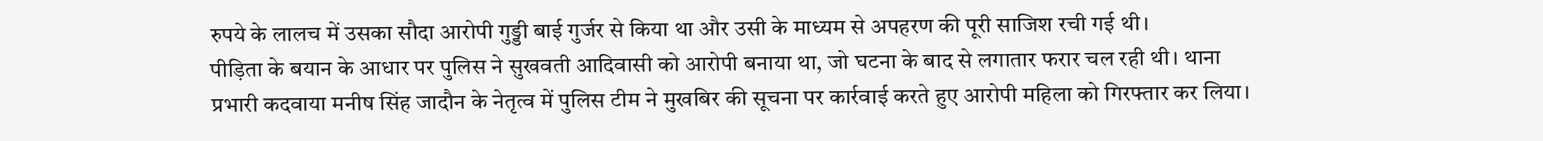रुपये के लालच में उसका सौदा आरोपी गुड्डी बाई गुर्जर से किया था और उसी के माध्यम से अपहरण की पूरी साजिश रची गई थी।
पीड़िता के बयान के आधार पर पुलिस ने सुखवती आदिवासी को आरोपी बनाया था, जो घटना के बाद से लगातार फरार चल रही थी। थाना प्रभारी कदवाया मनीष सिंह जादौन के नेतृत्व में पुलिस टीम ने मुखबिर की सूचना पर कार्रवाई करते हुए आरोपी महिला को गिरफ्तार कर लिया।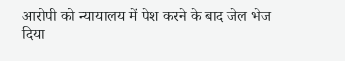आरोपी को न्यायालय में पेश करने के बाद जेल भेज दिया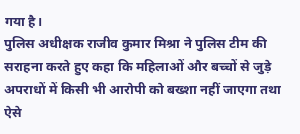गया है।
पुलिस अधीक्षक राजीव कुमार मिश्रा ने पुलिस टीम की सराहना करते हुए कहा कि महिलाओं और बच्चों से जुड़े अपराधों में किसी भी आरोपी को बख्शा नहीं जाएगा तथा ऐसे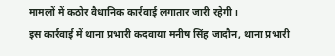मामलों में कठोर वैधानिक कार्रवाई लगातार जारी रहेगी।
इस कार्रवाई में थाना प्रभारी कदवाया मनीष सिंह जादौन, थाना प्रभारी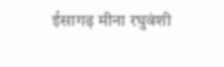ईसागढ़ मीना रघुवंशी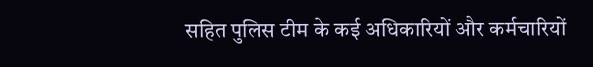सहित पुलिस टीम के कई अधिकारियों और कर्मचारियों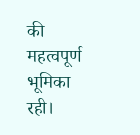की महत्वपूर्ण भूमिका रही।